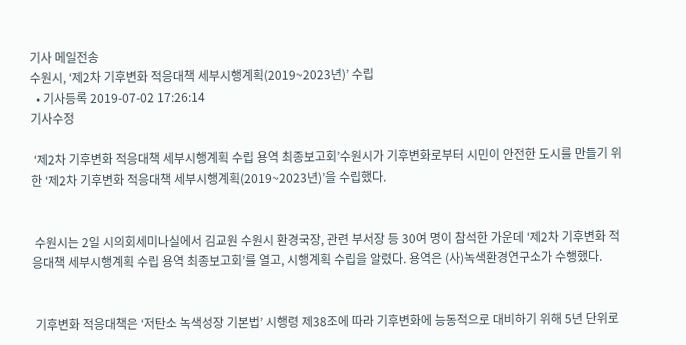기사 메일전송
수원시, ‘제2차 기후변화 적응대책 세부시행계획(2019~2023년)’ 수립
  • 기사등록 2019-07-02 17:26:14
기사수정

 ‘제2차 기후변화 적응대책 세부시행계획 수립 용역 최종보고회’수원시가 기후변화로부터 시민이 안전한 도시를 만들기 위한 ‘제2차 기후변화 적응대책 세부시행계획(2019~2023년)’을 수립했다.


 수원시는 2일 시의회세미나실에서 김교원 수원시 환경국장, 관련 부서장 등 30여 명이 참석한 가운데 ‘제2차 기후변화 적응대책 세부시행계획 수립 용역 최종보고회’를 열고, 시행계획 수립을 알렸다. 용역은 (사)녹색환경연구소가 수행했다.


 기후변화 적응대책은 ‘저탄소 녹색성장 기본법’ 시행령 제38조에 따라 기후변화에 능동적으로 대비하기 위해 5년 단위로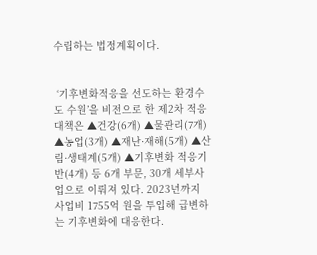수립하는 법정계획이다.


 ‘기후변화적응을 선도하는 환경수도 수원’을 비전으로 한 제2차 적응대책은 ▲건강(6개) ▲물관리(7개) ▲농업(3개) ▲재난·재해(5개) ▲산림·생태계(5개) ▲기후변화 적응기반(4개) 등 6개 부문, 30개 세부사업으로 이뤄져 있다. 2023년까지 사업비 1755억 원을 투입해 급변하는 기후변화에 대응한다.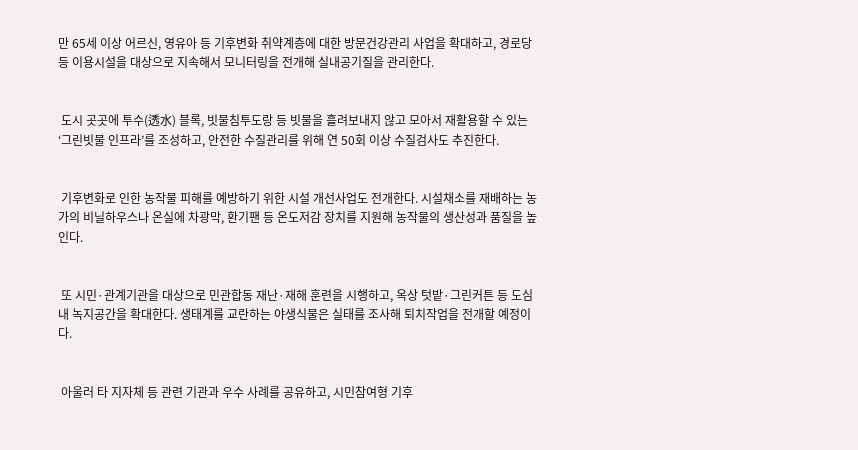만 65세 이상 어르신, 영유아 등 기후변화 취약계층에 대한 방문건강관리 사업을 확대하고, 경로당 등 이용시설을 대상으로 지속해서 모니터링을 전개해 실내공기질을 관리한다.


 도시 곳곳에 투수(透水) 블록, 빗물침투도랑 등 빗물을 흘려보내지 않고 모아서 재활용할 수 있는 ‘그린빗물 인프라’를 조성하고, 안전한 수질관리를 위해 연 50회 이상 수질검사도 추진한다.


 기후변화로 인한 농작물 피해를 예방하기 위한 시설 개선사업도 전개한다. 시설채소를 재배하는 농가의 비닐하우스나 온실에 차광막, 환기팬 등 온도저감 장치를 지원해 농작물의 생산성과 품질을 높인다.


 또 시민·관계기관을 대상으로 민관합동 재난·재해 훈련을 시행하고, 옥상 텃밭·그린커튼 등 도심 내 녹지공간을 확대한다. 생태계를 교란하는 야생식물은 실태를 조사해 퇴치작업을 전개할 예정이다.


 아울러 타 지자체 등 관련 기관과 우수 사례를 공유하고, 시민참여형 기후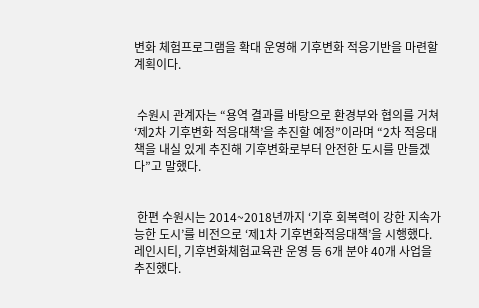변화 체험프로그램을 확대 운영해 기후변화 적응기반을 마련할 계획이다.


 수원시 관계자는 “용역 결과를 바탕으로 환경부와 협의를 거쳐 ‘제2차 기후변화 적응대책’을 추진할 예정”이라며 “2차 적응대책을 내실 있게 추진해 기후변화로부터 안전한 도시를 만들겠다”고 말했다.


 한편 수원시는 2014~2018년까지 ‘기후 회복력이 강한 지속가능한 도시’를 비전으로 ‘제1차 기후변화적응대책’을 시행했다. 레인시티, 기후변화체험교육관 운영 등 6개 분야 40개 사업을 추진했다.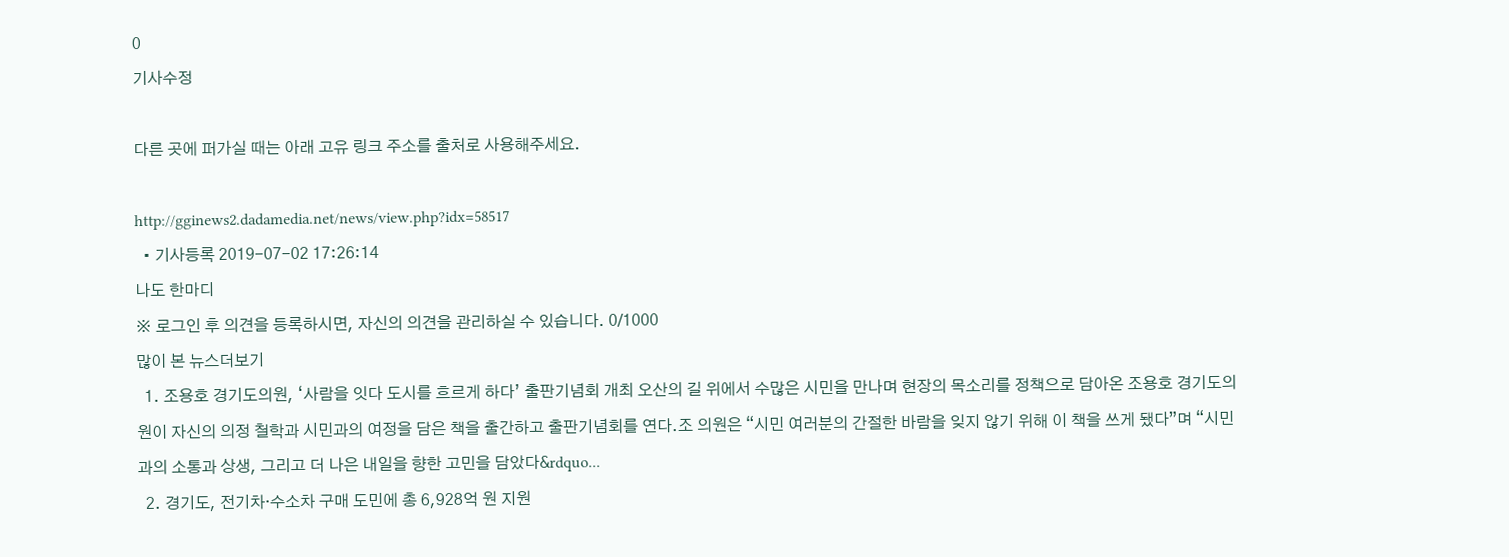0
기사수정

다른 곳에 퍼가실 때는 아래 고유 링크 주소를 출처로 사용해주세요.

http://gginews2.dadamedia.net/news/view.php?idx=58517
  • 기사등록 2019-07-02 17:26:14
나도 한마디
※ 로그인 후 의견을 등록하시면, 자신의 의견을 관리하실 수 있습니다. 0/1000
많이 본 뉴스더보기
  1. 조용호 경기도의원, ‘사람을 잇다 도시를 흐르게 하다’ 출판기념회 개최 오산의 길 위에서 수많은 시민을 만나며 현장의 목소리를 정책으로 담아온 조용호 경기도의원이 자신의 의정 철학과 시민과의 여정을 담은 책을 출간하고 출판기념회를 연다.조 의원은 “시민 여러분의 간절한 바람을 잊지 않기 위해 이 책을 쓰게 됐다”며 “시민과의 소통과 상생, 그리고 더 나은 내일을 향한 고민을 담았다&rdquo...
  2. 경기도, 전기차·수소차 구매 도민에 총 6,928억 원 지원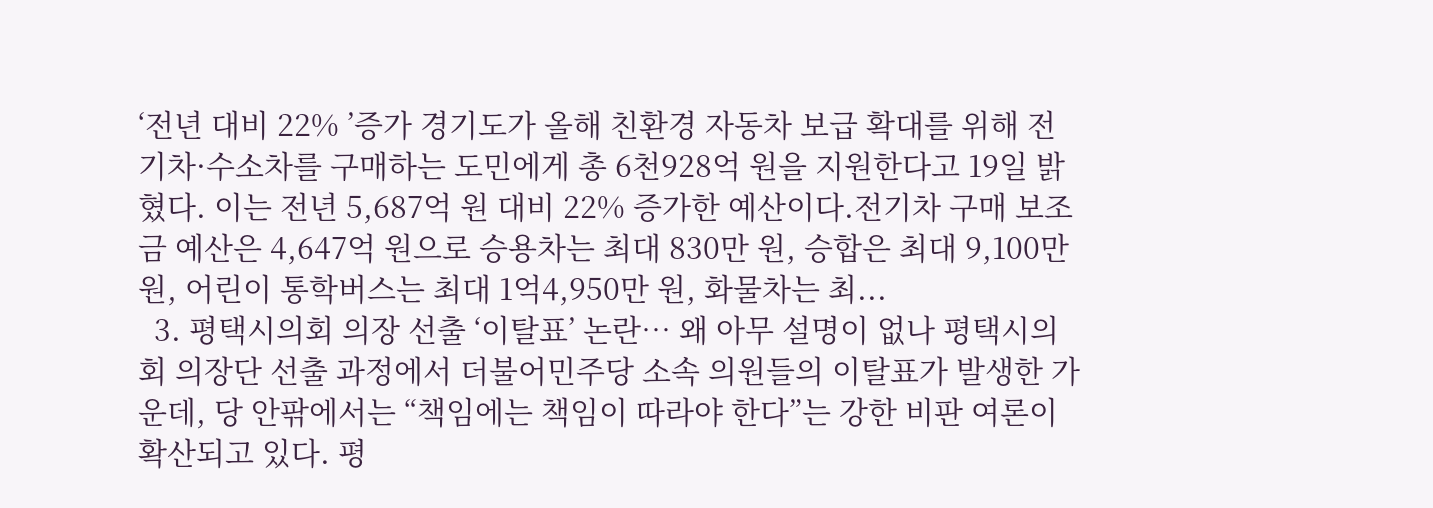‘전년 대비 22% ’증가 경기도가 올해 친환경 자동차 보급 확대를 위해 전기차·수소차를 구매하는 도민에게 총 6천928억 원을 지원한다고 19일 밝혔다. 이는 전년 5,687억 원 대비 22% 증가한 예산이다.전기차 구매 보조금 예산은 4,647억 원으로 승용차는 최대 830만 원, 승합은 최대 9,100만 원, 어린이 통학버스는 최대 1억4,950만 원, 화물차는 최...
  3. 평택시의회 의장 선출 ‘이탈표’ 논란… 왜 아무 설명이 없나 평택시의회 의장단 선출 과정에서 더불어민주당 소속 의원들의 이탈표가 발생한 가운데, 당 안팎에서는 “책임에는 책임이 따라야 한다”는 강한 비판 여론이 확산되고 있다. 평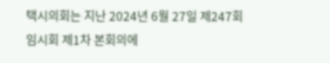택시의회는 지난 2024년 6월 27일 제247회 임시회 제1차 본회의에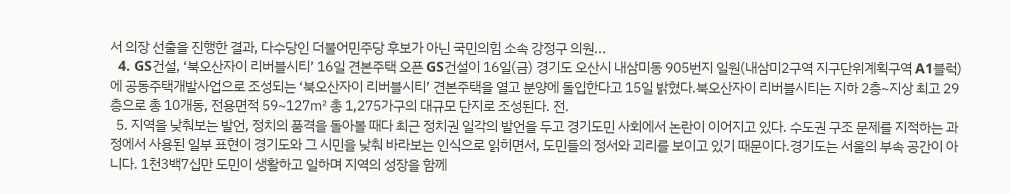서 의장 선출을 진행한 결과, 다수당인 더불어민주당 후보가 아닌 국민의힘 소속 강정구 의원...
  4. GS건설, ‘북오산자이 리버블시티’ 16일 견본주택 오픈 GS건설이 16일(금) 경기도 오산시 내삼미동 905번지 일원(내삼미2구역 지구단위계획구역 A1블럭)에 공동주택개발사업으로 조성되는 ‘북오산자이 리버블시티’ 견본주택을 열고 분양에 돌입한다고 15일 밝혔다.북오산자이 리버블시티는 지하 2층~지상 최고 29층으로 총 10개동, 전용면적 59~127㎡ 총 1,275가구의 대규모 단지로 조성된다. 전.
  5. 지역을 낮춰보는 발언, 정치의 품격을 돌아볼 때다 최근 정치권 일각의 발언을 두고 경기도민 사회에서 논란이 이어지고 있다. 수도권 구조 문제를 지적하는 과정에서 사용된 일부 표현이 경기도와 그 시민을 낮춰 바라보는 인식으로 읽히면서, 도민들의 정서와 괴리를 보이고 있기 때문이다.경기도는 서울의 부속 공간이 아니다. 1천3백7십만 도민이 생활하고 일하며 지역의 성장을 함께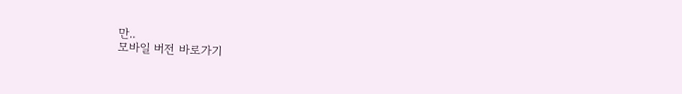만..
모바일 버전 바로가기